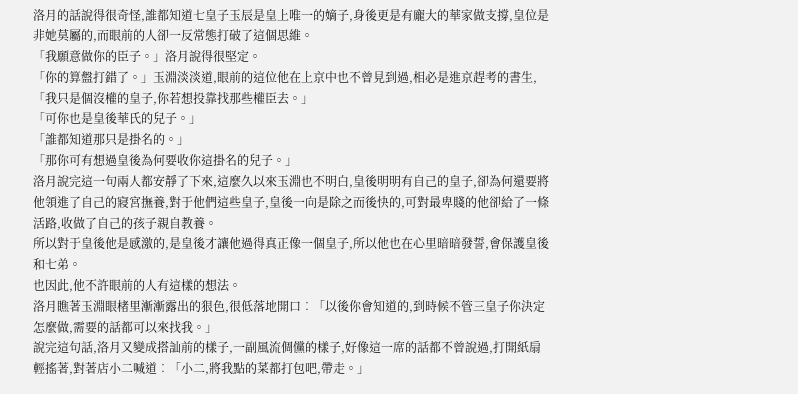洛月的話說得很奇怪,誰都知道七皇子玉辰是皇上唯一的嫡子,身後更是有龐大的華家做支撐,皇位是非她莫屬的,而眼前的人卻一反常態打破了這個思維。
「我願意做你的臣子。」洛月說得很堅定。
「你的算盤打錯了。」玉淵淡淡道,眼前的這位他在上京中也不曾見到過,相必是進京趕考的書生,「我只是個沒權的皇子,你若想投靠找那些權臣去。」
「可你也是皇後華氏的兒子。」
「誰都知道那只是掛名的。」
「那你可有想過皇後為何要收你這掛名的兒子。」
洛月說完這一句兩人都安靜了下來,這麼久以來玉淵也不明白,皇後明明有自己的皇子,卻為何還要將他領進了自己的寢宮撫養,對于他們這些皇子,皇後一向是除之而後快的,可對最卑賤的他卻給了一條活路,收做了自己的孩子親自教養。
所以對于皇後他是感激的,是皇後才讓他過得真正像一個皇子,所以他也在心里暗暗發誓,會保護皇後和七弟。
也因此,他不許眼前的人有這樣的想法。
洛月瞧著玉淵眼楮里漸漸露出的狠色,很低落地開口︰「以後你會知道的,到時候不管三皇子你決定怎麼做,需要的話都可以來找我。」
說完這句話,洛月又變成搭訕前的樣子,一副風流倜儻的樣子,好像這一席的話都不曾說過,打開紙扇輕搖著,對著店小二喊道︰「小二,將我點的菜都打包吧,帶走。」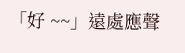「好 ~~」遠處應聲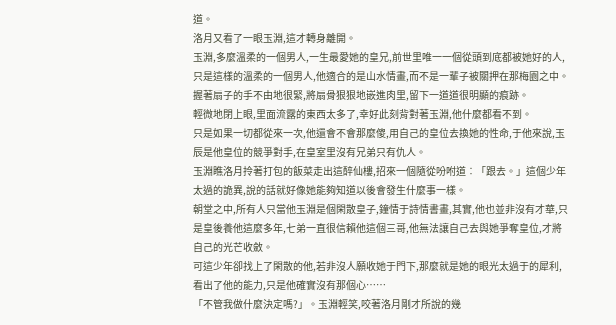道。
洛月又看了一眼玉淵,這才轉身離開。
玉淵,多麼溫柔的一個男人,一生最愛她的皇兄,前世里唯一一個從頭到底都被她好的人,只是這樣的溫柔的一個男人,他適合的是山水情畫,而不是一輩子被關押在那梅園之中。
握著扇子的手不由地很緊,將扇骨狠狠地嵌進肉里,留下一道道很明顯的痕跡。
輕微地閉上眼,里面流露的東西太多了,幸好此刻背對著玉淵,他什麼都看不到。
只是如果一切都從來一次,他還會不會那麼傻,用自己的皇位去換她的性命,于他來說,玉辰是他皇位的競爭對手,在皇室里沒有兄弟只有仇人。
玉淵瞧洛月拎著打包的飯菜走出這醉仙樓,招來一個隨從吩咐道︰「跟去。」這個少年太過的詭異,說的話就好像她能夠知道以後會發生什麼事一樣。
朝堂之中,所有人只當他玉淵是個閑散皇子,鐘情于詩情書畫,其實,他也並非沒有才華,只是皇後養他這麼多年,七弟一直很信賴他這個三哥,他無法讓自己去與她爭奪皇位,才將自己的光芒收斂。
可這少年卻找上了閑散的他,若非沒人願收她于門下,那麼就是她的眼光太過于的犀利,看出了他的能力,只是他確實沒有那個心……
「不管我做什麼決定嗎?」。玉淵輕笑,咬著洛月剛才所說的幾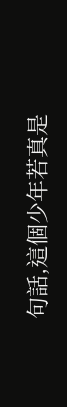句話,這個少年若真是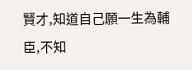賢才,知道自己願一生為輔臣,不知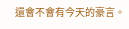還會不會有今天的豪言。